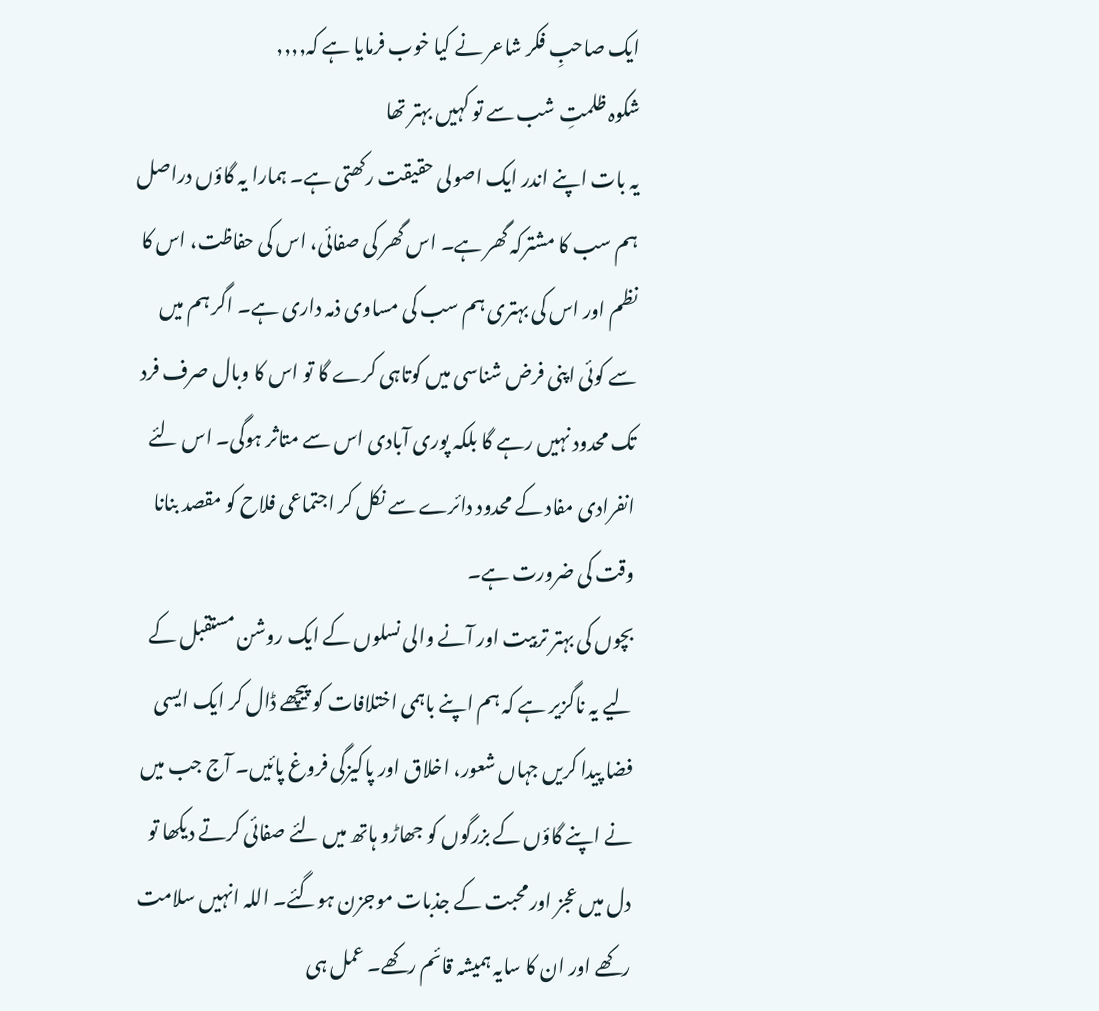ایک صاحبِ فکر شاعر نے کیا خوب فرمایا ہے کہ,,,,
شکوہ ظلمتِ شب سے تو کہیں بہتر تھا
یہ بات اپنے اندر ایک اصولی حقیقت رکھتی ہے۔ ہمارا یہ گاؤں دراصل ہم سب کا مشترکہ گھر ہے۔ اس گھر کی صفائی، اس کی حفاظت، اس کا نظم اور اس کی بہتری ہم سب کی مساوی ذمہ داری ہے۔ اگر ہم میں سے کوئی اپنی فرض شناسی میں کوتاہی کرے گا تو اس کا وبال صرف فرد تک محدود نہیں رہے گا بلکہ پوری آبادی اس سے متاثر ہوگی۔ اس لئے انفرادی مفاد کے محدود دائرے سے نکل کر اجتماعی فلاح کو مقصد بنانا وقت کی ضرورت ہے۔
بچوں کی بہتر تربیت اور آنے والی نسلوں کے ایک روشن مستقبل کے لیے یہ ناگزیر ہے کہ ہم اپنے باہمی اختلافات کو پیچھے ڈال کر ایک ایسی فضا پیدا کریں جہاں شعور، اخلاق اور پاکیزگی فروغ پائیں۔ آج جب میں نے اپنے گاؤں کے بزرگوں کو جھاڑو ہاتھ میں لئے صفائی کرتے دیکھا تو دل میں عجز اور محبت کے جذبات موجزن ہوگئے۔ اللہ انہیں سلامت رکھے اور ان کا سایہ ہمیشہ قائم رکھے۔ عمل ہی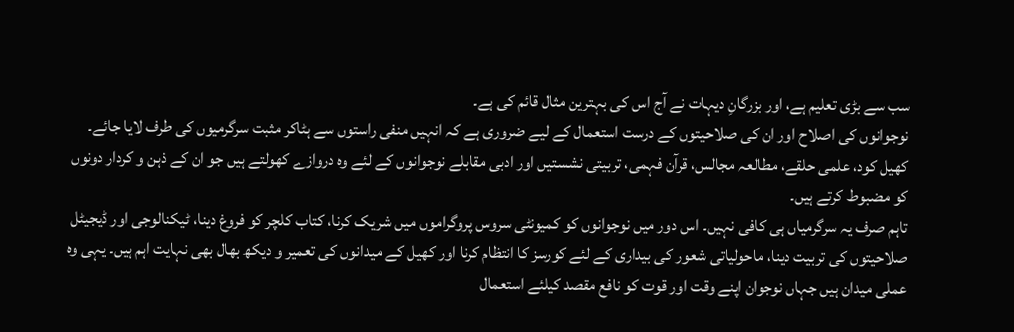سب سے بڑی تعلیم ہے، اور بزرگانِ دیہات نے آج اس کی بہترین مثال قائم کی ہے۔
نوجوانوں کی اصلاح اور ان کی صلاحیتوں کے درست استعمال کے لیے ضروری ہے کہ انہیں منفی راستوں سے ہٹاکر مثبت سرگرمیوں کی طرف لایا جائے۔ کھیل کود، علمی حلقے، مطالعہ مجالس، قرآن فہمی، تربیتی نشستیں اور ادبی مقابلے نوجوانوں کے لئے وہ دروازے کھولتے ہیں جو ان کے ذہن و کردار دونوں کو مضبوط کرتے ہیں۔
تاہم صرف یہ سرگرمیاں ہی کافی نہیں۔ اس دور میں نوجوانوں کو کمیونٹی سروس پروگراموں میں شریک کرنا، کتاب کلچر کو فروغ دینا، ٹیکنالوجی اور ڈیجیٹل صلاحیتوں کی تربیت دینا، ماحولیاتی شعور کی بیداری کے لئے کورسز کا انتظام کرنا اور کھیل کے میدانوں کی تعمیر و دیکھ بھال بھی نہایت اہم ہیں۔ یہی وہ عملی میدان ہیں جہاں نوجوان اپنے وقت اور قوت کو نافع مقصد کیلئے استعمال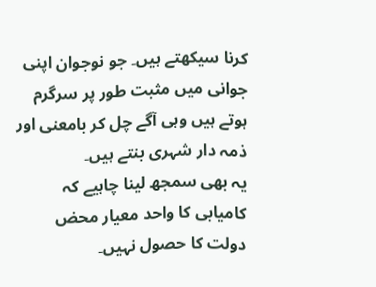کرنا سیکھتے ہیں۔ جو نوجوان اپنی جوانی میں مثبت طور پر سرگرم ہوتے ہیں وہی آگے چل کر بامعنی اور ذمہ دار شہری بنتے ہیں۔
یہ بھی سمجھ لینا چاہیے کہ کامیابی کا واحد معیار محض دولت کا حصول نہیں۔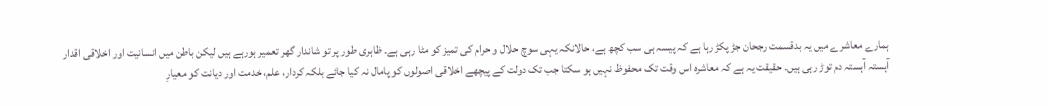ہمارے معاشرے میں یہ بدقسمت رجحان جڑ پکڑ رہا ہے کہ پیسہ ہی سب کچھ ہے، حالانکہ یہی سوچ حلال و حرام کی تمیز کو مٹا رہی ہے۔ ظاہری طور پر تو شاندار گھر تعمیر ہورہے ہیں لیکن باطن میں انسانیت اور اخلاقی اقدار آہستہ آہستہ دم توڑ رہی ہیں۔ حقیقت یہ ہے کہ معاشرہ اس وقت تک محفوظ نہیں ہو سکتا جب تک دولت کے پیچھے اخلاقی اصولوں کو پامال نہ کیا جائے بلکہ کردار، علم، خدمت اور دیانت کو معیارِ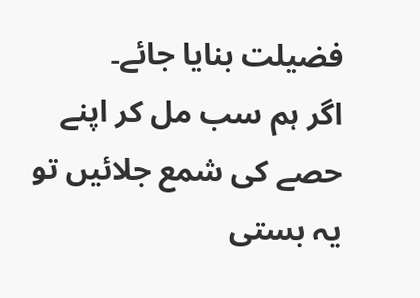فضیلت بنایا جائے۔
اگر ہم سب مل کر اپنے حصے کی شمع جلائیں تو یہ بستی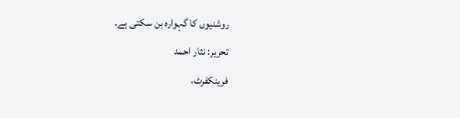روشنیوں کا گہوارہ بن سکتی ہے۔
تحریر: نثار احمد
فرینکفرٹ،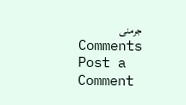جرمنی
Comments
Post a Comment